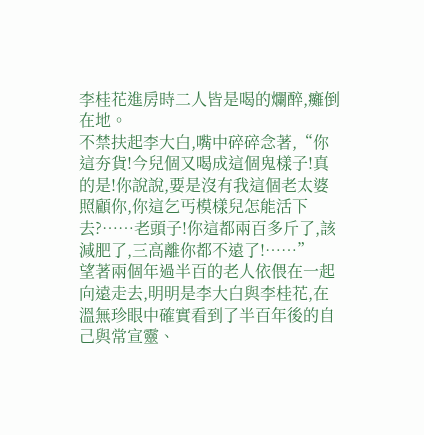李桂花進房時二人皆是喝的爛醉,癱倒在地。
不禁扶起李大白,嘴中碎碎念著,“你這夯貨!今兒個又喝成這個鬼樣子!真的是!你說說,要是沒有我這個老太婆照顧你,你這乞丐模樣兒怎能活下去?……老頭子!你這都兩百多斤了,該減肥了,三高離你都不遠了!……”
望著兩個年過半百的老人依偎在一起向遠走去,明明是李大白與李桂花,在溫無珍眼中確實看到了半百年後的自己與常宣靈、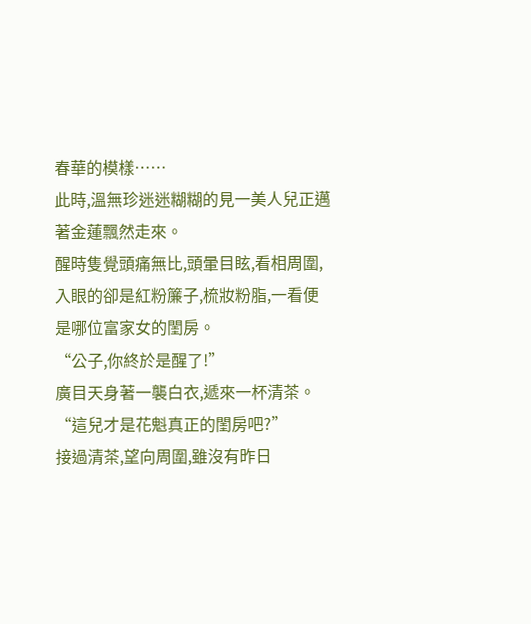春華的模樣……
此時,溫無珍迷迷糊糊的見一美人兒正邁著金蓮飄然走來。
醒時隻覺頭痛無比,頭暈目眩,看相周圍,入眼的卻是紅粉簾子,梳妝粉脂,一看便是哪位富家女的閨房。
“公子,你終於是醒了!”
廣目天身著一襲白衣,遞來一杯清茶。
“這兒才是花魁真正的閨房吧?”
接過清茶,望向周圍,雖沒有昨日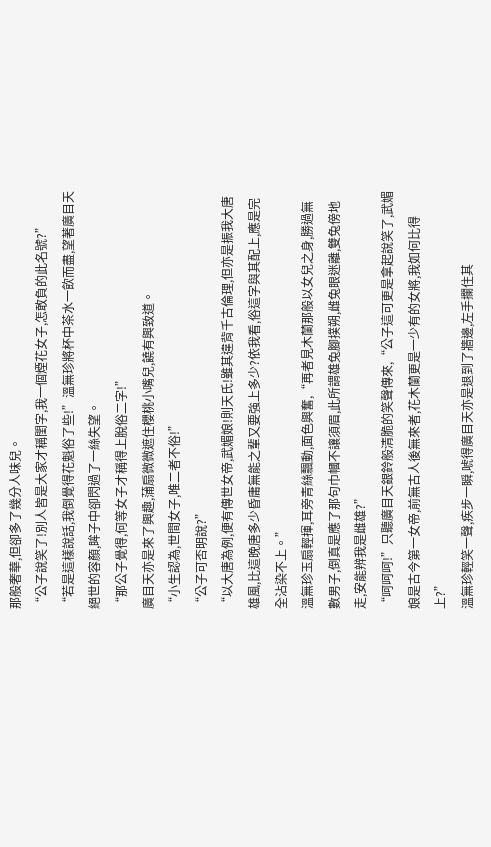那般奢華,但卻多了幾分人味兒。
“公子說笑了!別人皆是大家才稱閨字,我一個煙花女子,怎敢負的此名號?”
“若是這樣說話,我倒覺得花魁俗了些!”溫無珍將杯中茶水一飲而盡,望著廣目天絕世的容顏,眸子中卻閃過了一絲失望。
“那公子覺得,何等女子才稱得上脫俗二字!”
廣目天亦是來了興趣,蒲扇微微遮住櫻桃小嘴兒,饒有興致道。
“小生認為,世間女子,唯二者不俗!”
“公子可否明說?”
“以大唐為例,便有傳世女帝,武媚娘!則天氏!雖其違背千古倫理,但亦是振我大唐雄風,比這晚唐多少昏庸無能之輩又要強上多少?依我看,俗這字與其配上,應是完全沾染不上。”
溫無珍玉扇輕揮,耳旁青絲飄動,面色興奮,“再者見木蘭那般以女兒之身,勝過無數男子,倒真是應了那句巾幗不讓須眉,此所謂雄兔腳撲朔,雌兔眼迷離,雙兔傍地走,安能辨我是雌雄?”
“呵呵呵!”只聽廣目天銀鈴般清脆的笑聲傳來,“公子這可更是拿起說笑了,武媚娘是古今第一女帝,前無古人後無來者,花木蘭更是一少有的女將,我如何比得上?”
溫無珍輕笑一聲,疾步一瞬,唬得廣目天亦是退到了牆邊,左手攔住其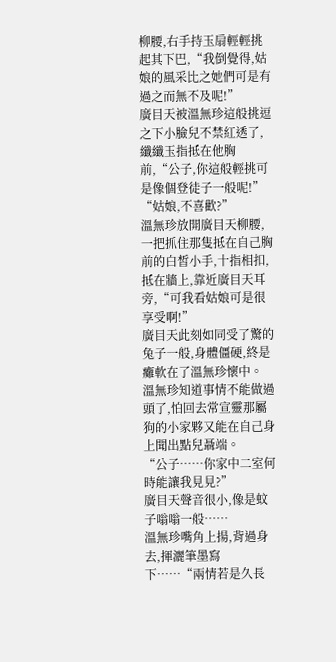柳腰,右手持玉扇輕輕挑起其下巴,“我倒覺得,姑娘的風采比之她們可是有過之而無不及呢!”
廣目天被溫無珍這般挑逗之下小臉兒不禁紅透了,纖纖玉指抵在他胸前,“公子,你這般輕挑可是像個登徒子一般呢!”
“姑娘,不喜歡?”
溫無珍放開廣目天柳腰,一把抓住那隻抵在自己胸前的白皙小手,十指相扣,抵在牆上,靠近廣目天耳旁,“可我看姑娘可是很享受啊!”
廣目天此刻如同受了驚的兔子一般,身體僵硬,終是癱軟在了溫無珍懷中。
溫無珍知道事情不能做過頭了,怕回去常宣靈那屬狗的小家夥又能在自己身上聞出點兒聶端。
“公子……你家中二室何時能讓我見見?”
廣目天聲音很小,像是蚊子嗡嗡一般……
溫無珍嘴角上揚,背過身去,揮灑筆墨寫下……“兩情若是久長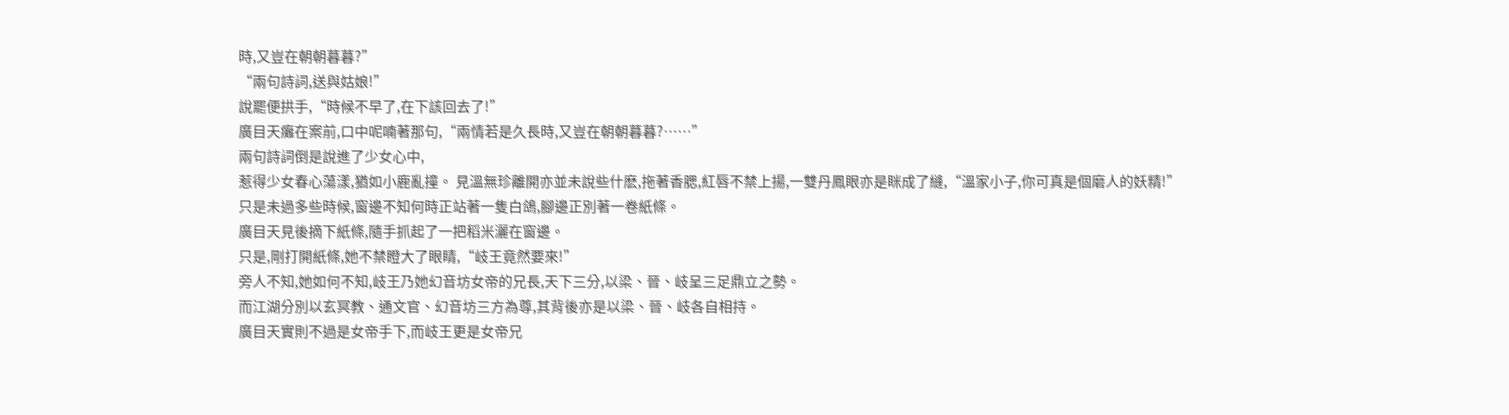時,又豈在朝朝暮暮?”
“兩句詩詞,送與姑娘!”
說罷便拱手,“時候不早了,在下該回去了!”
廣目天癱在案前,口中呢喃著那句,“兩情若是久長時,又豈在朝朝暮暮?……”
兩句詩詞倒是說進了少女心中,
惹得少女春心蕩漾,猶如小鹿亂撞。 見溫無珍離開亦並未說些什麽,拖著香腮,紅唇不禁上揚,一雙丹鳳眼亦是眯成了縫,“溫家小子,你可真是個磨人的妖精!”
只是未過多些時候,窗邊不知何時正站著一隻白鴿,腳邊正別著一卷紙條。
廣目天見後摘下紙條,隨手抓起了一把稻米灑在窗邊。
只是,剛打開紙條,她不禁瞪大了眼睛,“岐王竟然要來!”
旁人不知,她如何不知,岐王乃她幻音坊女帝的兄長,天下三分,以梁、晉、岐呈三足鼎立之勢。
而江湖分別以玄冥教、通文官、幻音坊三方為尊,其背後亦是以梁、晉、岐各自相持。
廣目天實則不過是女帝手下,而岐王更是女帝兄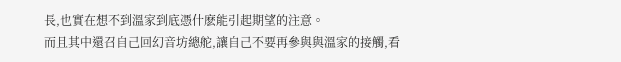長,也實在想不到溫家到底憑什麽能引起期望的注意。
而且其中還召自己回幻音坊總舵,讓自己不要再參與與溫家的接觸,看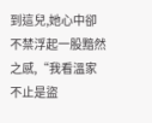到這兒,她心中卻不禁浮起一股黯然之感,“我看溫家不止是盜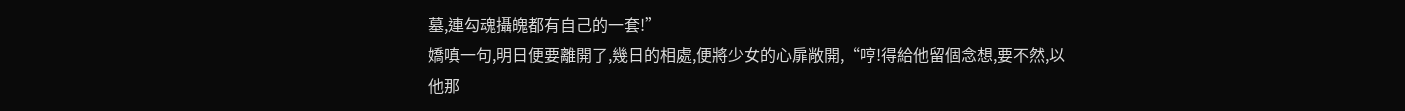墓,連勾魂攝魄都有自己的一套!”
嬌嗔一句,明日便要離開了,幾日的相處,便將少女的心扉敞開,“哼!得給他留個念想,要不然,以他那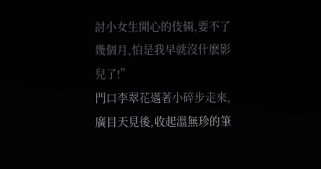討小女生開心的伎倆,要不了幾個月,怕是我早就沒什麽影兒了!”
門口李翠花邁著小碎步走來,廣目天見後,收起溫無珍的筆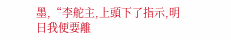墨,“李舵主,上頭下了指示,明日我便要離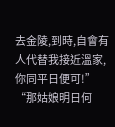去金陵,到時,自會有人代替我接近溫家,你同平日便可!”
“那姑娘明日何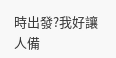時出發?我好讓人備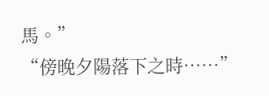馬。”
“傍晚夕陽落下之時……”